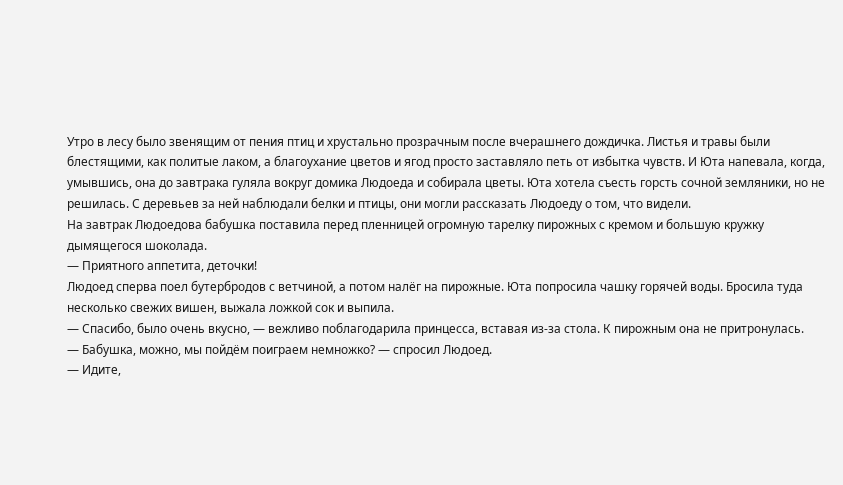Утро в лесу было звенящим от пения птиц и хрустально прозрачным после вчерашнего дождичка. Листья и травы были блестящими, как политые лаком, а благоухание цветов и ягод просто заставляло петь от избытка чувств. И Юта напевала, когда, умывшись, она до завтрака гуляла вокруг домика Людоеда и собирала цветы. Юта хотела съесть горсть сочной земляники, но не решилась. С деревьев за ней наблюдали белки и птицы, они могли рассказать Людоеду о том, что видели.
На завтрак Людоедова бабушка поставила перед пленницей огромную тарелку пирожных с кремом и большую кружку дымящегося шоколада.
— Приятного аппетита, деточки!
Людоед сперва поел бутербродов с ветчиной, а потом налёг на пирожные. Юта попросила чашку горячей воды. Бросила туда несколько свежих вишен, выжала ложкой сок и выпила.
— Спасибо, было очень вкусно, — вежливо поблагодарила принцесса, вставая из-за стола. К пирожным она не притронулась.
— Бабушка, можно, мы пойдём поиграем немножко? — спросил Людоед.
— Идите,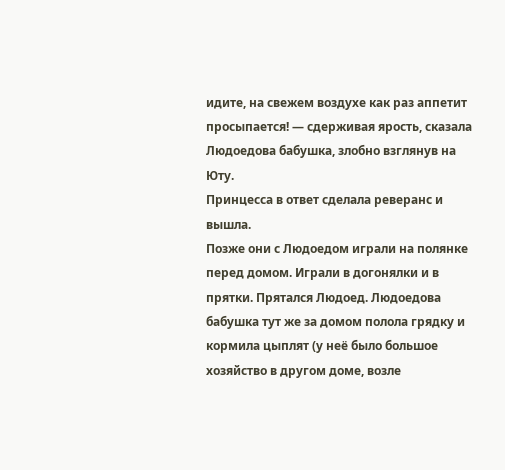идите, на свежем воздухе как раз аппетит просыпается! — сдерживая ярость, сказала Людоедова бабушка, злобно взглянув на Юту.
Принцесса в ответ сделала реверанс и вышла.
Позже они с Людоедом играли на полянке перед домом. Играли в догонялки и в прятки. Прятался Людоед. Людоедова бабушка тут же за домом полола грядку и кормила цыплят (у неё было большое хозяйство в другом доме, возле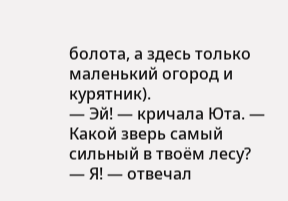болота, а здесь только маленький огород и курятник).
— Эй! — кричала Юта. — Какой зверь самый сильный в твоём лесу?
— Я! — отвечал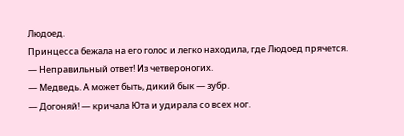Людоед.
Принцесса бежала на его голос и легко находила, где Людоед прячется.
— Неправильный ответ! Из четвероногих.
— Медведь. А может быть, дикий бык — зубр.
— Догоняй! — кричала Юта и удирала со всех ног.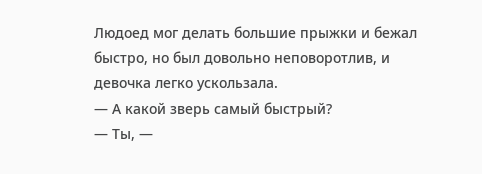Людоед мог делать большие прыжки и бежал быстро, но был довольно неповоротлив, и девочка легко ускользала.
— А какой зверь самый быстрый?
— Ты, —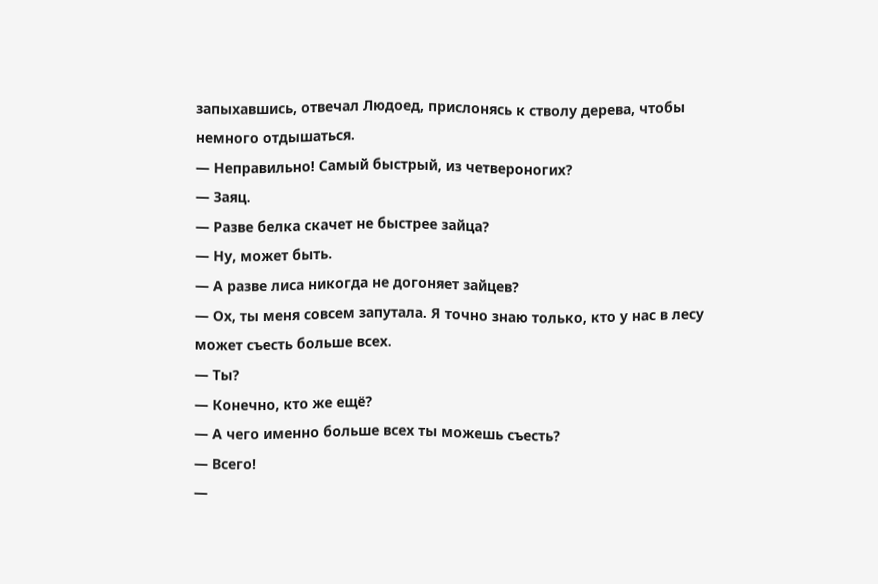запыхавшись, отвечал Людоед, прислонясь к стволу дерева, чтобы немного отдышаться.
— Неправильно! Самый быстрый, из четвероногих?
— Заяц.
— Разве белка скачет не быстрее зайца?
— Ну, может быть.
— А разве лиса никогда не догоняет зайцев?
— Ох, ты меня совсем запутала. Я точно знаю только, кто у нас в лесу может съесть больше всех.
— Ты?
— Конечно, кто же ещё?
— А чего именно больше всех ты можешь съесть?
— Всего!
—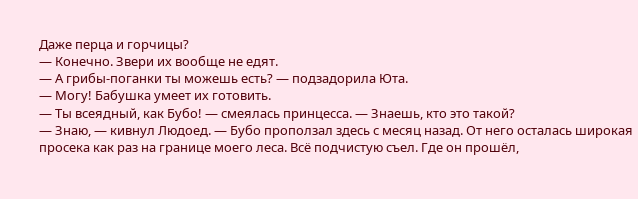Даже перца и горчицы?
— Конечно. Звери их вообще не едят.
— А грибы-поганки ты можешь есть? — подзадорила Юта.
— Могу! Бабушка умеет их готовить.
— Ты всеядный, как Бубо! — смеялась принцесса. — Знаешь, кто это такой?
— Знаю, — кивнул Людоед. — Бубо проползал здесь с месяц назад. От него осталась широкая просека как раз на границе моего леса. Всё подчистую съел. Где он прошёл,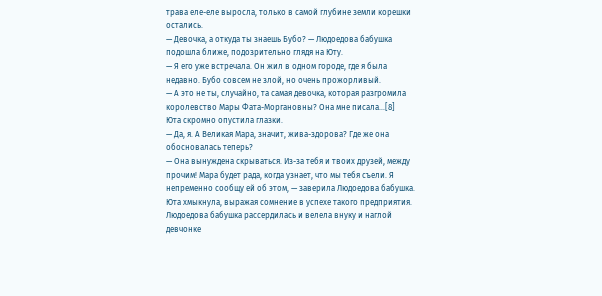трава еле-еле выросла, только в самой глубине земли корешки остались.
— Девочка, а откуда ты знаешь Бубо? — Людоедова бабушка подошла ближе, подозрительно глядя на Юту.
— Я его уже встречала. Он жил в одном городе, где я была недавно. Бубо совсем не злой, но очень прожорливый.
— А это не ты, случайно, та самая девочка, которая разгромила королевство Мары Фата-Моргановны? Она мне писала…[8]
Юта скромно опустила глазки.
— Да, я. А Великая Мара, значит, жива-здорова? Где же она обосновалась теперь?
— Она вынуждена скрываться. Из-за тебя и твоих друзей, между прочим! Мара будет рада, когда узнает, что мы тебя съели. Я непременно сообщу ей об этом, — заверила Людоедова бабушка.
Юта хмыкнула, выражая сомнение в успехе такого предприятия. Людоедова бабушка рассердилась и велела внуку и наглой девчонке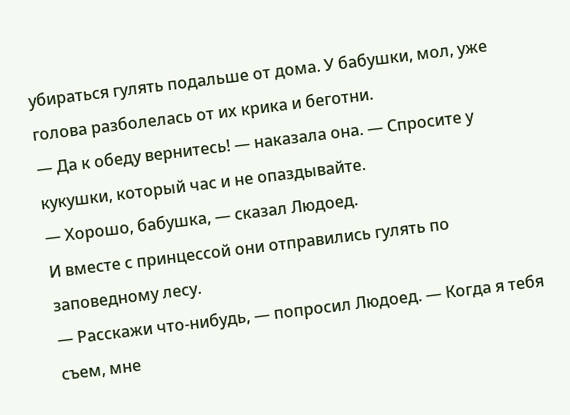убираться гулять подальше от дома. У бабушки, мол, уже голова разболелась от их крика и беготни.
— Да к обеду вернитесь! — наказала она. — Спросите у кукушки, который час и не опаздывайте.
— Хорошо, бабушка, — сказал Людоед.
И вместе с принцессой они отправились гулять по заповедному лесу.
— Расскажи что-нибудь, — попросил Людоед. — Когда я тебя съем, мне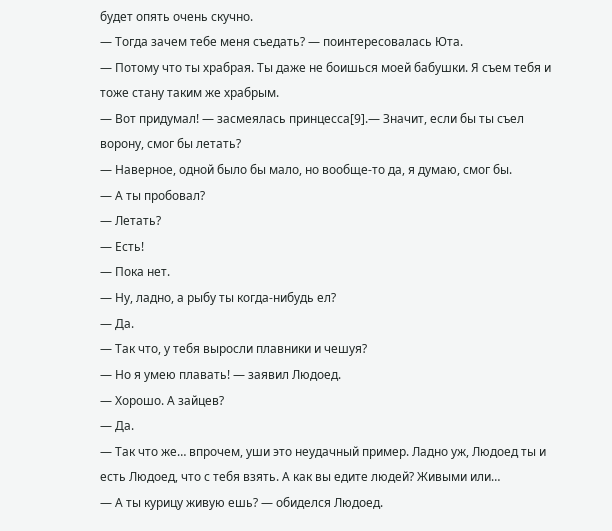будет опять очень скучно.
— Тогда зачем тебе меня съедать? — поинтересовалась Юта.
— Потому что ты храбрая. Ты даже не боишься моей бабушки. Я съем тебя и тоже стану таким же храбрым.
— Вот придумал! — засмеялась принцесса[9].— Значит, если бы ты съел ворону, смог бы летать?
— Наверное, одной было бы мало, но вообще-то да, я думаю, смог бы.
— А ты пробовал?
— Летать?
— Есть!
— Пока нет.
— Ну, ладно, а рыбу ты когда-нибудь ел?
— Да.
— Так что, у тебя выросли плавники и чешуя?
— Но я умею плавать! — заявил Людоед.
— Хорошо. А зайцев?
— Да.
— Так что же… впрочем, уши это неудачный пример. Ладно уж, Людоед ты и есть Людоед, что с тебя взять. А как вы едите людей? Живыми или…
— А ты курицу живую ешь? — обиделся Людоед.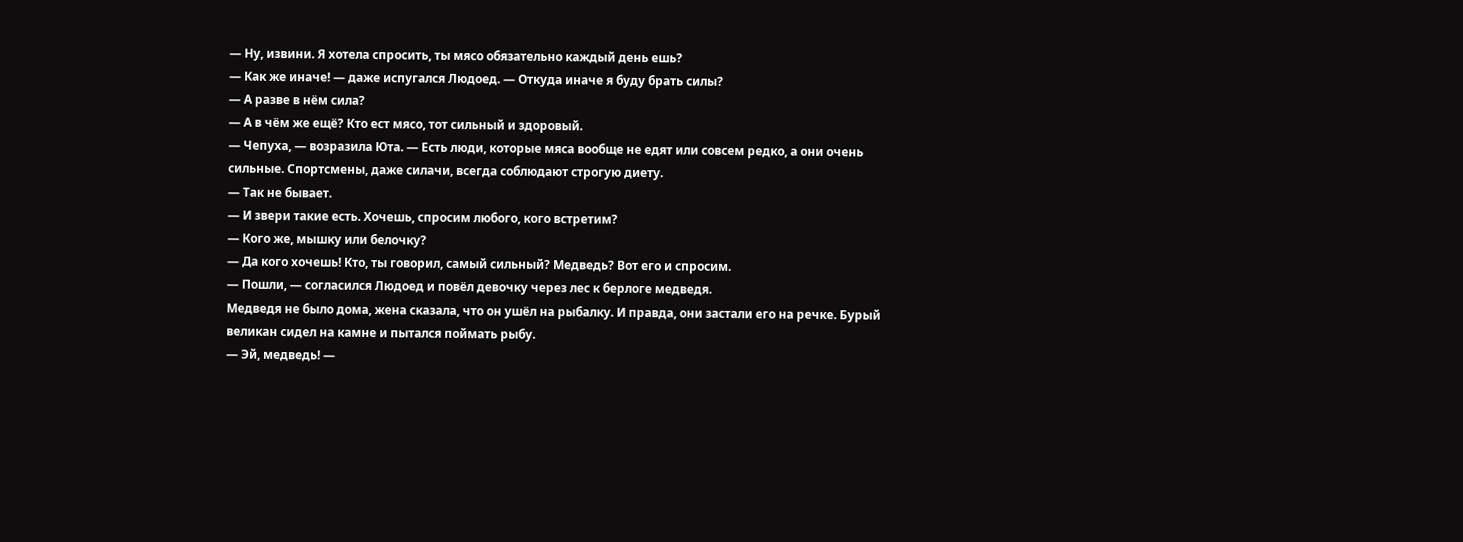— Ну, извини. Я хотела спросить, ты мясо обязательно каждый день ешь?
— Как же иначе! — даже испугался Людоед. — Откуда иначе я буду брать силы?
— А разве в нём сила?
— А в чём же ещё? Кто ест мясо, тот сильный и здоровый.
— Чепуха, — возразила Юта. — Есть люди, которые мяса вообще не едят или совсем редко, а они очень сильные. Спортсмены, даже силачи, всегда соблюдают строгую диету.
— Так не бывает.
— И звери такие есть. Хочешь, спросим любого, кого встретим?
— Кого же, мышку или белочку?
— Да кого хочешь! Кто, ты говорил, самый сильный? Медведь? Вот его и спросим.
— Пошли, — согласился Людоед и повёл девочку через лес к берлоге медведя.
Медведя не было дома, жена сказала, что он ушёл на рыбалку. И правда, они застали его на речке. Бурый великан сидел на камне и пытался поймать рыбу.
— Эй, медведь! —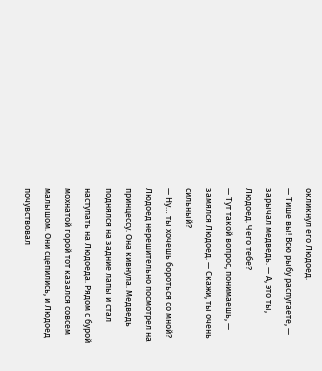окликнул его Людоед.
— Тише вы! Всю рыбу распугаете, — зарычал медведь. — А, это ты, Людоед. Чего тебе?
— Тут такой вопрос, понимаешь, — замялся Людоед. — Скажи, ты очень сильный?
— Ну… ты хочешь бороться со мной?
Людоед нерешительно посмотрел на принцессу. Она кивнула. Медведь поднялся на задние лапы и стал наступать на Людоеда. Рядом с бурой мохнатой горой тот казался совсем малышом. Они сцепились, и Людоед почувствовал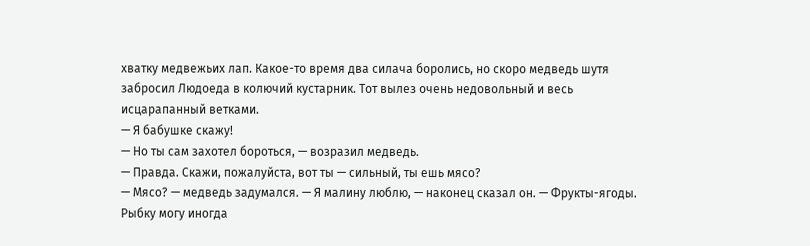хватку медвежьих лап. Какое-то время два силача боролись, но скоро медведь шутя забросил Людоеда в колючий кустарник. Тот вылез очень недовольный и весь исцарапанный ветками.
— Я бабушке скажу!
— Но ты сам захотел бороться, — возразил медведь.
— Правда. Скажи, пожалуйста, вот ты — сильный, ты ешь мясо?
— Мясо? — медведь задумался. — Я малину люблю, — наконец сказал он. — Фрукты-ягоды. Рыбку могу иногда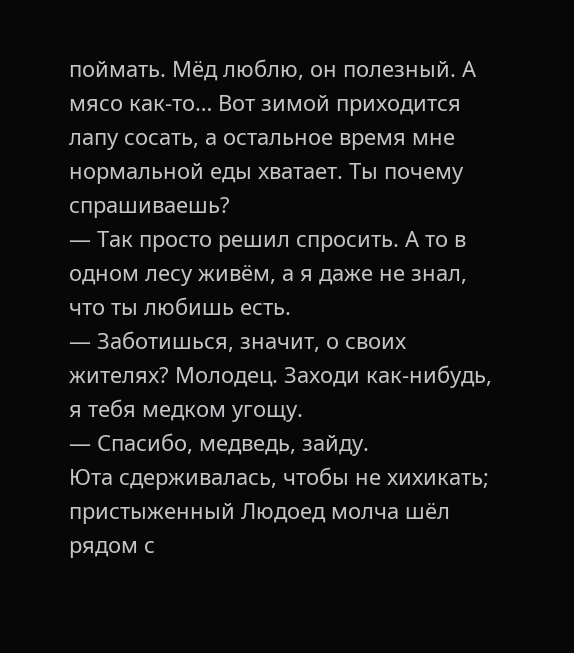поймать. Мёд люблю, он полезный. А мясо как-то… Вот зимой приходится лапу сосать, а остальное время мне нормальной еды хватает. Ты почему спрашиваешь?
— Так просто решил спросить. А то в одном лесу живём, а я даже не знал, что ты любишь есть.
— Заботишься, значит, о своих жителях? Молодец. Заходи как-нибудь, я тебя медком угощу.
— Спасибо, медведь, зайду.
Юта сдерживалась, чтобы не хихикать; пристыженный Людоед молча шёл рядом с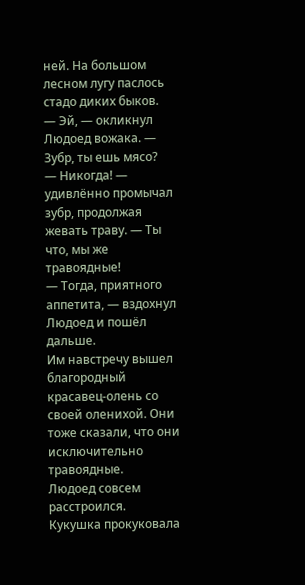ней. На большом лесном лугу паслось стадо диких быков.
— Эй, — окликнул Людоед вожака. — Зубр, ты ешь мясо?
— Никогда! — удивлённо промычал зубр, продолжая жевать траву. — Ты что, мы же травоядные!
— Тогда, приятного аппетита, — вздохнул Людоед и пошёл дальше.
Им навстречу вышел благородный красавец-олень со своей оленихой. Они тоже сказали, что они исключительно травоядные.
Людоед совсем расстроился.
Кукушка прокуковала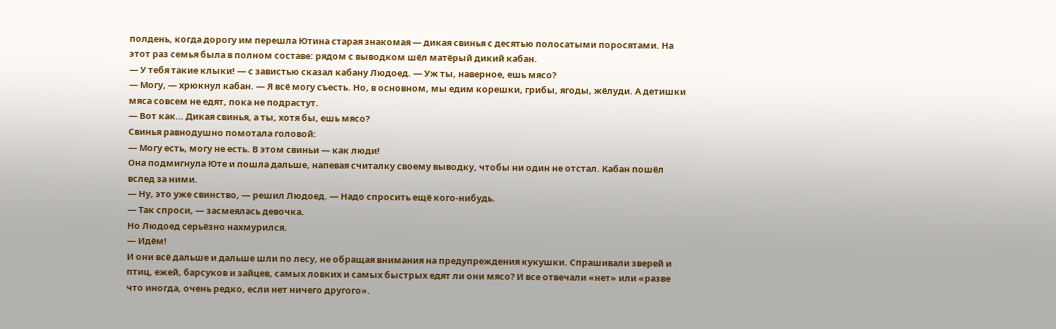полдень, когда дорогу им перешла Ютина старая знакомая — дикая свинья с десятью полосатыми поросятами. На этот раз семья была в полном составе: рядом с выводком шёл матёрый дикий кабан.
— У тебя такие клыки! — с завистью сказал кабану Людоед. — Уж ты, наверное, ешь мясо?
— Могу, — хрюкнул кабан. — Я всё могу съесть. Но, в основном, мы едим корешки, грибы, ягоды, жёлуди. А детишки мяса совсем не едят, пока не подрастут.
— Вот как… Дикая свинья, а ты, хотя бы, ешь мясо?
Свинья равнодушно помотала головой:
— Могу есть, могу не есть. В этом свиньи — как люди!
Она подмигнула Юте и пошла дальше, напевая считалку своему выводку, чтобы ни один не отстал. Кабан пошёл вслед за ними.
— Ну, это уже свинство, — решил Людоед. — Надо спросить ещё кого-нибудь.
— Так спроси, — засмеялась девочка.
Но Людоед серьёзно нахмурился.
— Идём!
И они всё дальше и дальше шли по лесу, не обращая внимания на предупреждения кукушки. Спрашивали зверей и птиц, ежей, барсуков и зайцев, самых ловких и самых быстрых едят ли они мясо? И все отвечали «нет» или «разве что иногда, очень редко, если нет ничего другого».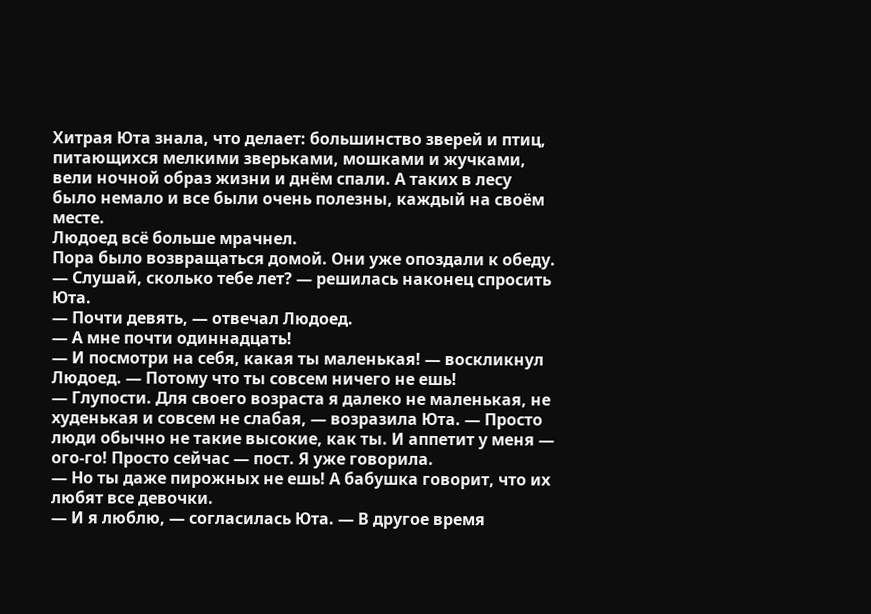Хитрая Юта знала, что делает: большинство зверей и птиц, питающихся мелкими зверьками, мошками и жучками, вели ночной образ жизни и днём спали. А таких в лесу было немало и все были очень полезны, каждый на своём месте.
Людоед всё больше мрачнел.
Пора было возвращаться домой. Они уже опоздали к обеду.
— Слушай, сколько тебе лет? — решилась наконец спросить Юта.
— Почти девять, — отвечал Людоед.
— А мне почти одиннадцать!
— И посмотри на себя, какая ты маленькая! — воскликнул Людоед. — Потому что ты совсем ничего не ешь!
— Глупости. Для своего возраста я далеко не маленькая, не худенькая и совсем не слабая, — возразила Юта. — Просто люди обычно не такие высокие, как ты. И аппетит у меня — ого-го! Просто сейчас — пост. Я уже говорила.
— Но ты даже пирожных не ешь! А бабушка говорит, что их любят все девочки.
— И я люблю, — согласилась Юта. — В другое время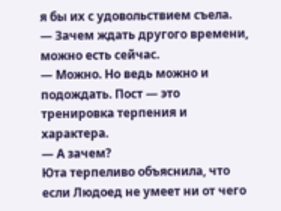я бы их с удовольствием съела.
— Зачем ждать другого времени, можно есть сейчас.
— Можно. Но ведь можно и подождать. Пост — это тренировка терпения и характера.
— А зачем?
Юта терпеливо объяснила, что если Людоед не умеет ни от чего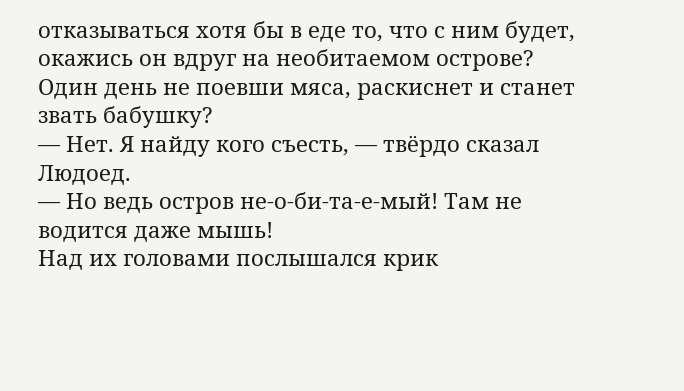отказываться хотя бы в еде то, что с ним будет, окажись он вдруг на необитаемом острове? Один день не поевши мяса, раскиснет и станет звать бабушку?
— Нет. Я найду кого съесть, — твёрдо сказал Людоед.
— Но ведь остров не-о-би-та-е-мый! Там не водится даже мышь!
Над их головами послышался крик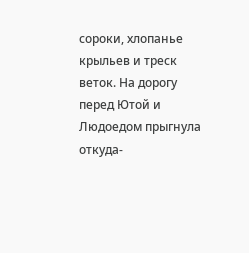сороки, хлопанье крыльев и треск веток. На дорогу перед Ютой и Людоедом прыгнула откуда-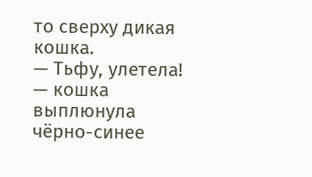то сверху дикая кошка.
— Тьфу, улетела! — кошка выплюнула чёрно-синее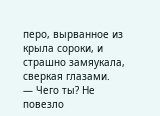перо, вырванное из крыла сороки, и страшно замяукала, сверкая глазами.
— Чего ты? Не повезло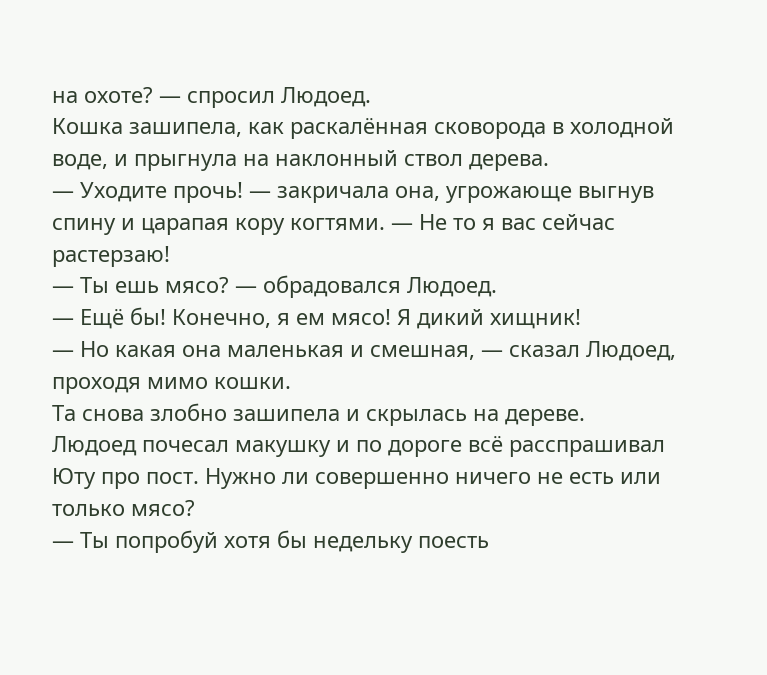на охоте? — спросил Людоед.
Кошка зашипела, как раскалённая сковорода в холодной воде, и прыгнула на наклонный ствол дерева.
— Уходите прочь! — закричала она, угрожающе выгнув спину и царапая кору когтями. — Не то я вас сейчас растерзаю!
— Ты ешь мясо? — обрадовался Людоед.
— Ещё бы! Конечно, я ем мясо! Я дикий хищник!
— Но какая она маленькая и смешная, — сказал Людоед, проходя мимо кошки.
Та снова злобно зашипела и скрылась на дереве.
Людоед почесал макушку и по дороге всё расспрашивал Юту про пост. Нужно ли совершенно ничего не есть или только мясо?
— Ты попробуй хотя бы недельку поесть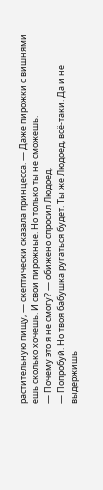растительную пищу, — скептически сказала принцесса. — Даже пирожки с вишнями ешь сколько хочешь. И свои пирожные. Но только ты не сможешь.
— Почему это я не смогу? — обижено спросил Людоед.
— Попробуй. Но твоя бабушка ругаться будет. Ты же Людоед, всё-таки. Да и не выдержишь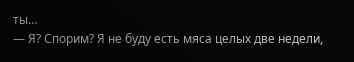ты…
— Я? Спорим? Я не буду есть мяса целых две недели,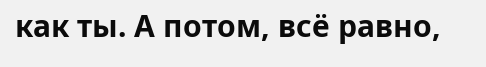как ты. А потом, всё равно,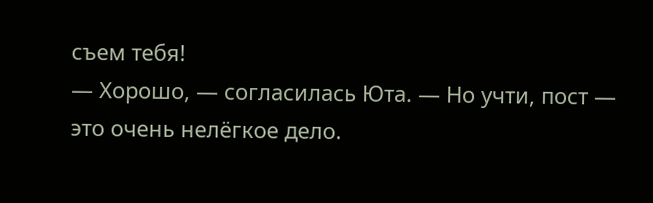съем тебя!
— Хорошо, — согласилась Юта. — Но учти, пост — это очень нелёгкое дело.